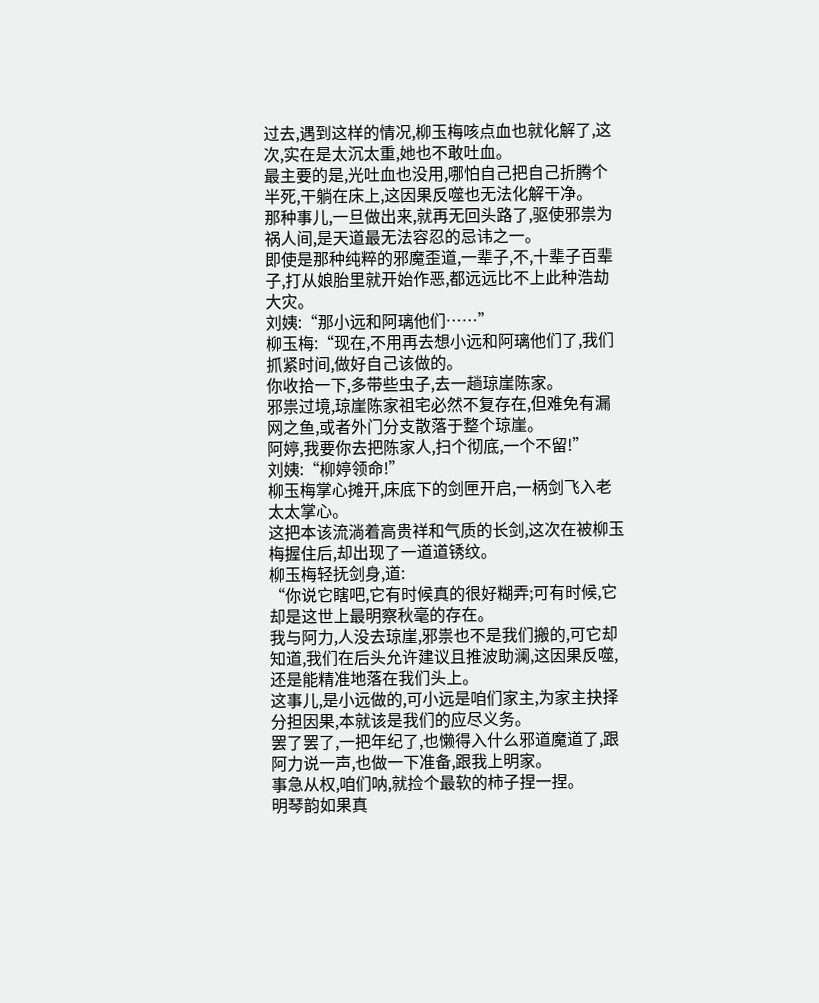过去,遇到这样的情况,柳玉梅咳点血也就化解了,这次,实在是太沉太重,她也不敢吐血。
最主要的是,光吐血也没用,哪怕自己把自己折腾个半死,干躺在床上,这因果反噬也无法化解干净。
那种事儿,一旦做出来,就再无回头路了,驱使邪祟为祸人间,是天道最无法容忍的忌讳之一。
即使是那种纯粹的邪魔歪道,一辈子,不,十辈子百辈子,打从娘胎里就开始作恶,都远远比不上此种浩劫大灾。
刘姨:“那小远和阿璃他们……”
柳玉梅:“现在,不用再去想小远和阿璃他们了,我们抓紧时间,做好自己该做的。
你收拾一下,多带些虫子,去一趟琼崖陈家。
邪祟过境,琼崖陈家祖宅必然不复存在,但难免有漏网之鱼,或者外门分支散落于整个琼崖。
阿婷,我要你去把陈家人,扫个彻底,一个不留!”
刘姨:“柳婷领命!”
柳玉梅掌心摊开,床底下的剑匣开启,一柄剑飞入老太太掌心。
这把本该流淌着高贵祥和气质的长剑,这次在被柳玉梅握住后,却出现了一道道锈纹。
柳玉梅轻抚剑身,道:
“你说它瞎吧,它有时候真的很好糊弄;可有时候,它却是这世上最明察秋毫的存在。
我与阿力,人没去琼崖,邪祟也不是我们搬的,可它却知道,我们在后头允许建议且推波助澜,这因果反噬,还是能精准地落在我们头上。
这事儿,是小远做的,可小远是咱们家主,为家主抉择分担因果,本就该是我们的应尽义务。
罢了罢了,一把年纪了,也懒得入什么邪道魔道了,跟阿力说一声,也做一下准备,跟我上明家。
事急从权,咱们呐,就捡个最软的柿子捏一捏。
明琴韵如果真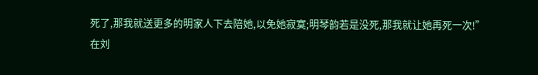死了,那我就送更多的明家人下去陪她,以免她寂寞;明琴韵若是没死,那我就让她再死一次!”
在刘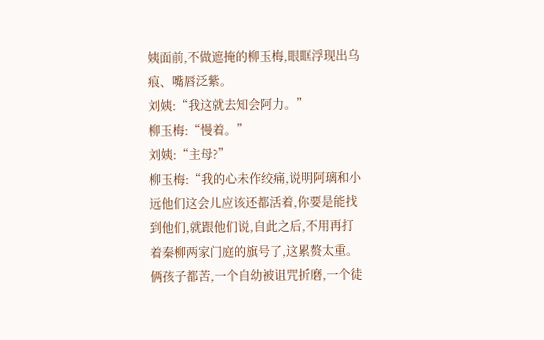姨面前,不做遮掩的柳玉梅,眼眶浮现出乌痕、嘴唇泛紫。
刘姨:“我这就去知会阿力。”
柳玉梅:“慢着。”
刘姨:“主母?”
柳玉梅:“我的心未作绞痛,说明阿璃和小远他们这会儿应该还都活着,你要是能找到他们,就跟他们说,自此之后,不用再打着秦柳两家门庭的旗号了,这累赘太重。
俩孩子都苦,一个自幼被诅咒折磨,一个徒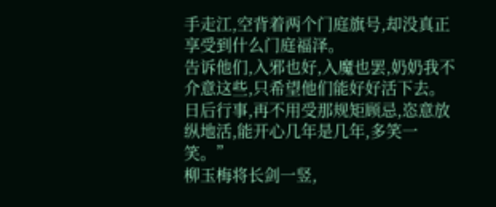手走江,空背着两个门庭旗号,却没真正享受到什么门庭福泽。
告诉他们,入邪也好,入魔也罢,奶奶我不介意这些,只希望他们能好好活下去。
日后行事,再不用受那规矩顾忌,恣意放纵地活,能开心几年是几年,多笑一笑。”
柳玉梅将长剑一竖,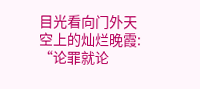目光看向门外天空上的灿烂晚霞:
“论罪就论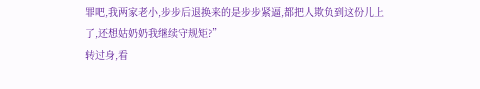罪吧,我两家老小,步步后退换来的是步步紧逼,都把人欺负到这份儿上了,还想姑奶奶我继续守规矩?”
转过身,看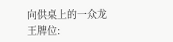向供桌上的一众龙王牌位: